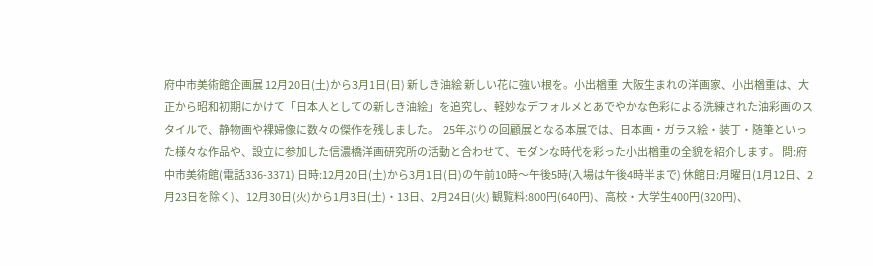府中市美術館企画展 12月20日(土)から3月1日(日) 新しき油絵 新しい花に強い根を。小出楢重  大阪生まれの洋画家、小出楢重は、大正から昭和初期にかけて「日本人としての新しき油絵」を追究し、軽妙なデフォルメとあでやかな色彩による洗練された油彩画のスタイルで、静物画や裸婦像に数々の傑作を残しました。  25年ぶりの回顧展となる本展では、日本画・ガラス絵・装丁・随筆といった様々な作品や、設立に参加した信濃橋洋画研究所の活動と合わせて、モダンな時代を彩った小出楢重の全貌を紹介します。 問:府中市美術館(電話336-3371) 日時:12月20日(土)から3月1日(日)の午前10時〜午後5時(入場は午後4時半まで) 休館日:月曜日(1月12日、2月23日を除く)、12月30日(火)から1月3日(土)・13日、2月24日(火) 観覧料:800円(640円)、高校・大学生400円(320円)、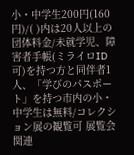小・中学生200円(160円)/( )内は20人以上の団体料金/未就学児、障害者手帳(ミライロID可)を持つ方と同伴者1人、「学びのパスポート」を持つ市内の小・中学生は無料/コレクション展の観覧可 展覧会関連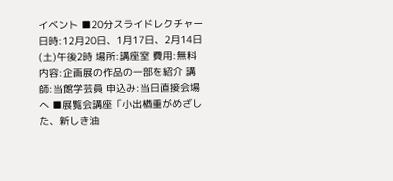イベント ■20分スライドレクチャー 日時:12月20日、1月17日、2月14日(土)午後2時 場所:講座室 費用:無料 内容:企画展の作品の一部を紹介 講師:当館学芸員 申込み:当日直接会場へ ■展覧会講座「小出楢重がめざした、新しき油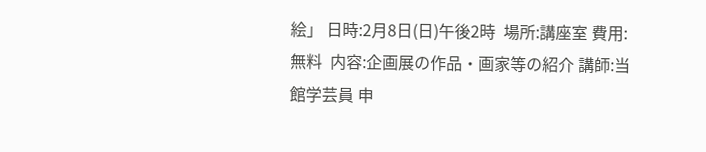絵」 日時:2月8日(日)午後2時  場所:講座室 費用:無料  内容:企画展の作品・画家等の紹介 講師:当館学芸員 申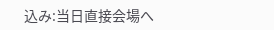込み:当日直接会場へ